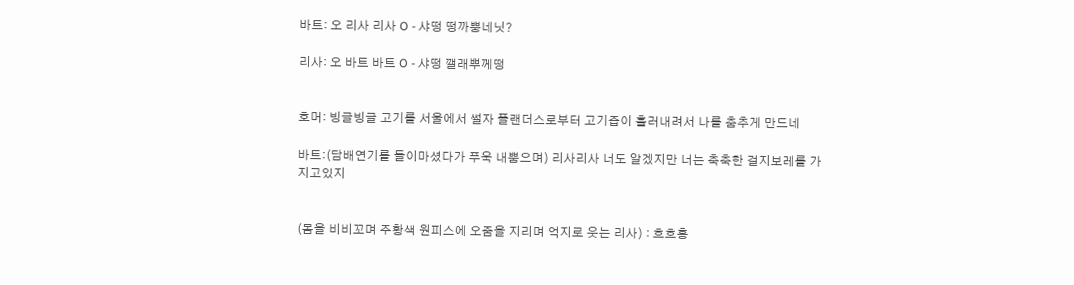바트: 오 리사 리사 O - 샤떵 떵까뿡네닛?

리사: 오 바트 바트 O - 샤떵 깰래뿌께떵


호머: 빙글빙글 고기를 서울에서 썰자 플랜더스로부터 고기즙이 흘러내려서 나를 춤추게 만드네

바트:(담배연기를 들이마셨다가 푸욱 내뿜으며) 리사리사 너도 알겠지만 너는 축축한 걸지보레를 가지고있지


(몸을 비비꼬며 주황색 원피스에 오줌을 지리며 억지로 웃는 리사) : 흐흐흥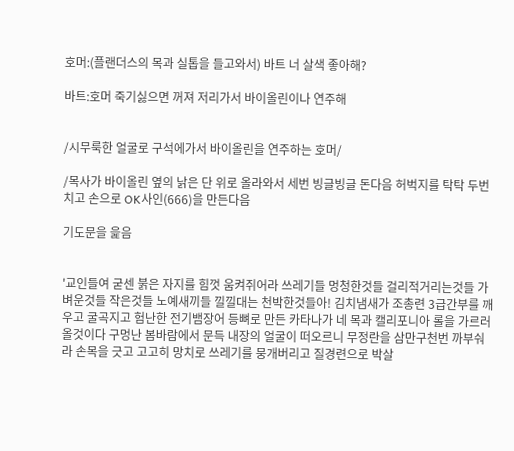호머:(플랜더스의 목과 실톱을 들고와서) 바트 너 살색 좋아해?

바트:호머 죽기싫으면 꺼져 저리가서 바이올린이나 연주해


/시무룩한 얼굴로 구석에가서 바이올린을 연주하는 호머/

/목사가 바이올린 옆의 낡은 단 위로 올라와서 세번 빙글빙글 돈다음 허벅지를 탁탁 두번치고 손으로 OK사인(666)을 만든다음

기도문을 읉음


'교인들여 굳센 붉은 자지를 힘껏 움켜쥐어라 쓰레기들 멍청한것들 걸리적거리는것들 가벼운것들 작은것들 노예새끼들 낄낄대는 천박한것들아! 김치냄새가 조총련 3급간부를 깨우고 굴곡지고 험난한 전기뱀장어 등뼈로 만든 카타나가 네 목과 캘리포니아 롤을 가르러 올것이다 구멍난 봄바람에서 문득 내장의 얼굴이 떠오르니 무정란을 삼만구천번 까부숴라 손목을 긋고 고고히 망치로 쓰레기를 뭉개버리고 질경련으로 박살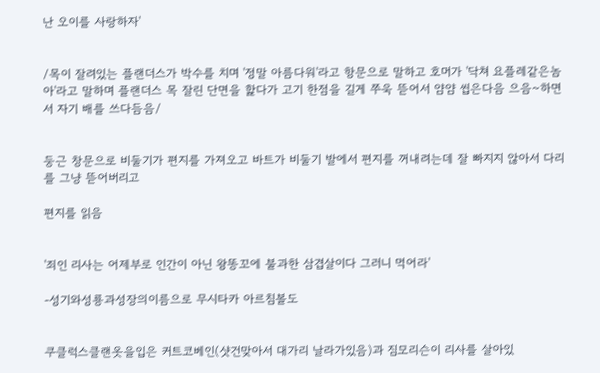난 오이를 사랑하자'


/목이 잘려있는 플랜더스가 박수를 치며 '정말 아름다워'라고 항문으로 말하고 호머가 '닥쳐 요플레같은놈아'라고 말하며 플랜더스 목 잘린 단면을 핥다가 고기 한점을 길게 쭈욱 뜯어서 얌얌 씹은다음 으음~하면서 자기 배를 쓰다듬음/


둥근 창문으로 비둘기가 편지를 가져오고 바트가 비둘기 발에서 편지를 꺼내려는데 잘 빠지지 않아서 다리를 그냥 뜯어버리고

편지를 읽음


'죄인 리사는 어제부로 인간이 아닌 왕똥꼬에 불과한 삼겹살이다 그러니 먹어라'

-성기와성룡과성장의이름으로 무시타카 아르침볼도


쿠클럭스클랜옷을입은 커트코베인(샷건맞아서 대가리 날라가있음)과 짐모리슨이 리사를 살아있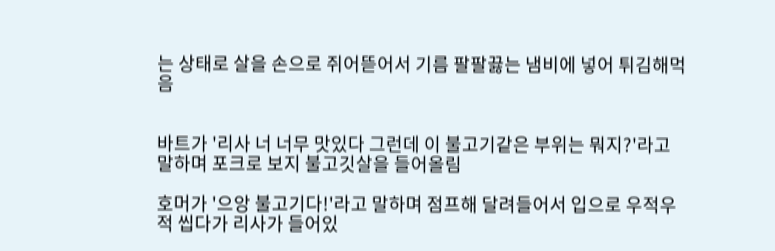는 상태로 살을 손으로 쥐어뜯어서 기름 팔팔끓는 냄비에 넣어 튀김해먹음


바트가 '리사 너 너무 맛있다 그런데 이 불고기같은 부위는 뭐지?'라고 말하며 포크로 보지 불고깃살을 들어올림

호머가 '으앙 불고기다!'라고 말하며 점프해 달려들어서 입으로 우적우적 씹다가 리사가 들어있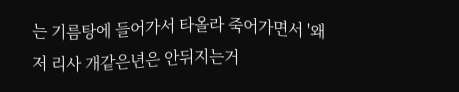는 기름탕에 들어가서 타올라 죽어가면서 '왜 저 리사 개같은년은 안뒤지는거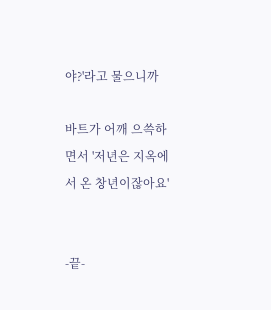야?'라고 물으니까

바트가 어깨 으쓱하면서 '저년은 지옥에서 온 창년이잖아요'


-끝-